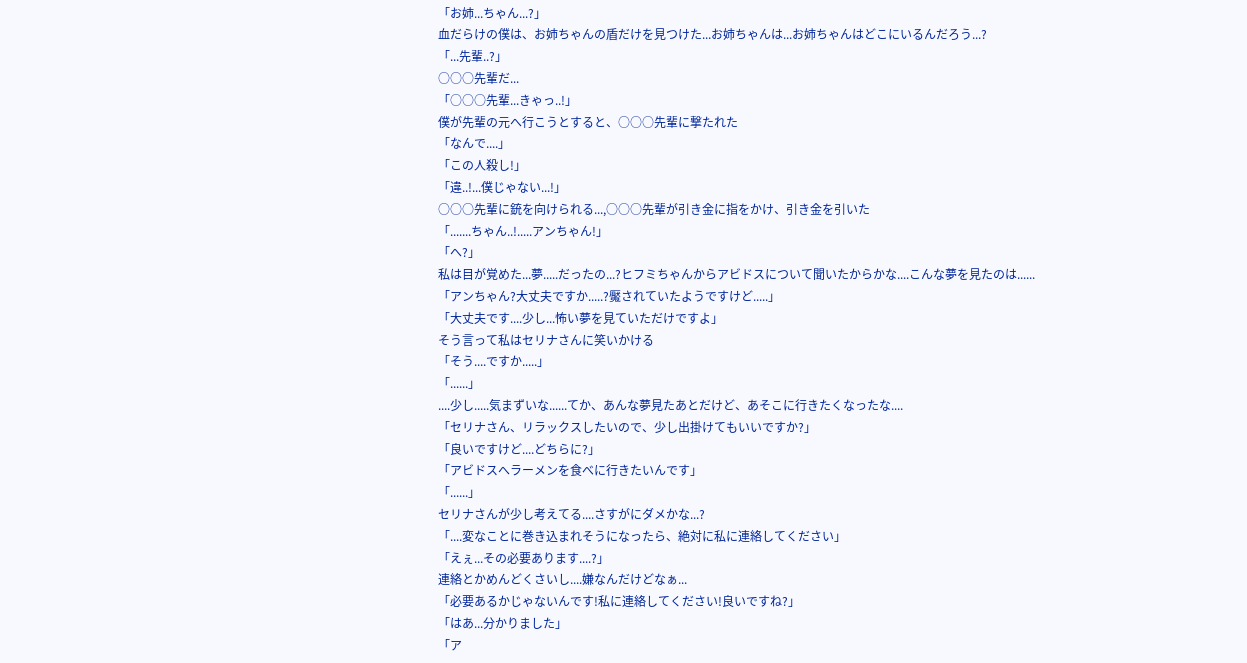「お姉...ちゃん...?」
血だらけの僕は、お姉ちゃんの盾だけを見つけた...お姉ちゃんは...お姉ちゃんはどこにいるんだろう...?
「...先輩..?」
○○○先輩だ...
「○○○先輩...きゃっ..!」
僕が先輩の元へ行こうとすると、○○○先輩に撃たれた
「なんで....」
「この人殺し!」
「違..!...僕じゃない...!」
○○○先輩に銃を向けられる...,○○○先輩が引き金に指をかけ、引き金を引いた
「.......ちゃん..!.....アンちゃん!」
「へ?」
私は目が覚めた...夢.....だったの...?ヒフミちゃんからアビドスについて聞いたからかな....こんな夢を見たのは......
「アンちゃん?大丈夫ですか.....?魘されていたようですけど.....」
「大丈夫です....少し...怖い夢を見ていただけですよ」
そう言って私はセリナさんに笑いかける
「そう....ですか.....」
「......」
....少し.....気まずいな......てか、あんな夢見たあとだけど、あそこに行きたくなったな....
「セリナさん、リラックスしたいので、少し出掛けてもいいですか?」
「良いですけど....どちらに?」
「アビドスへラーメンを食べに行きたいんです」
「......」
セリナさんが少し考えてる....さすがにダメかな...?
「....変なことに巻き込まれそうになったら、絶対に私に連絡してください」
「えぇ...その必要あります....?」
連絡とかめんどくさいし....嫌なんだけどなぁ...
「必要あるかじゃないんです!私に連絡してください!良いですね?」
「はあ...分かりました」
「ア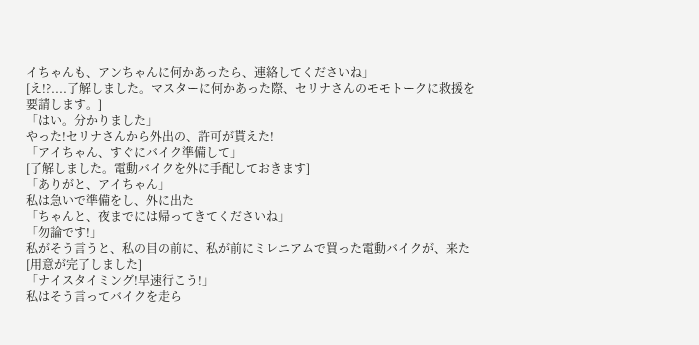イちゃんも、アンちゃんに何かあったら、連絡してくださいね」
[え!?....了解しました。マスターに何かあった際、セリナさんのモモトークに救援を要請します。]
「はい。分かりました」
やった!セリナさんから外出の、許可が貰えた!
「アイちゃん、すぐにバイク準備して」
[了解しました。電動バイクを外に手配しておきます]
「ありがと、アイちゃん」
私は急いで準備をし、外に出た
「ちゃんと、夜までには帰ってきてくださいね」
「勿論です!」
私がそう言うと、私の目の前に、私が前にミレニアムで買った電動バイクが、来た
[用意が完了しました]
「ナイスタイミング!早速行こう!」
私はそう言ってバイクを走ら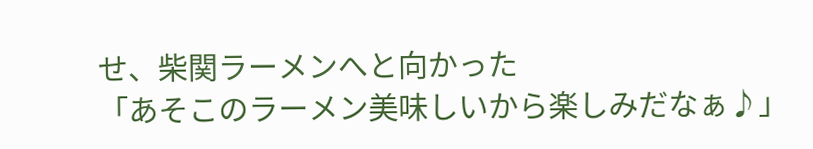せ、柴関ラーメンへと向かった
「あそこのラーメン美味しいから楽しみだなぁ♪」